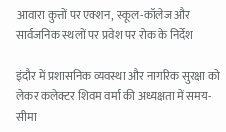आवारा कुत्तों पर एक्शन, स्कूल-कॉलेज और सार्वजनिक स्थलों पर प्रवेश पर रोक के निर्देश

इंदौर में प्रशासनिक व्यवस्था और नागरिक सुरक्षा को लेकर कलेक्टर शिवम वर्मा की अध्यक्षता में समय-सीमा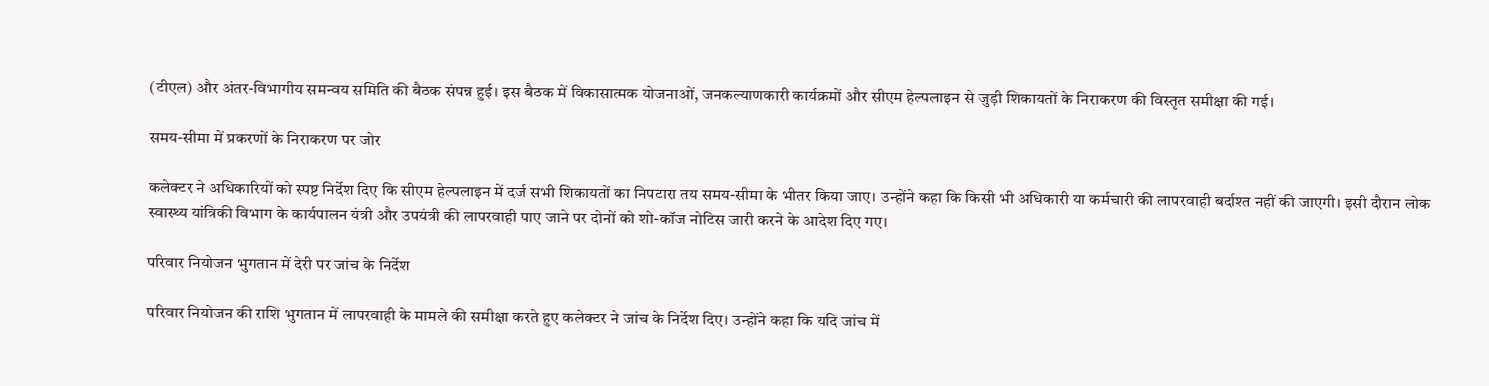(टीएल) और अंतर-विभागीय समन्वय समिति की बैठक संपन्न हुई। इस बैठक में विकासात्मक योजनाओं, जनकल्याणकारी कार्यक्रमों और सीएम हेल्पलाइन से जुड़ी शिकायतों के निराकरण की विस्तृत समीक्षा की गई।

समय-सीमा में प्रकरणों के निराकरण पर जोर

कलेक्टर ने अधिकारियों को स्पष्ट निर्देश दिए कि सीएम हेल्पलाइन में दर्ज सभी शिकायतों का निपटारा तय समय-सीमा के भीतर किया जाए। उन्होंने कहा कि किसी भी अधिकारी या कर्मचारी की लापरवाही बर्दाश्त नहीं की जाएगी। इसी दौरान लोक स्वास्थ्य यांत्रिकी विभाग के कार्यपालन यंत्री और उपयंत्री की लापरवाही पाए जाने पर दोनों को शो-कॉज नोटिस जारी करने के आदेश दिए गए।

परिवार नियोजन भुगतान में देरी पर जांच के निर्देश

परिवार नियोजन की राशि भुगतान में लापरवाही के मामले की समीक्षा करते हुए कलेक्टर ने जांच के निर्देश दिए। उन्होंने कहा कि यदि जांच में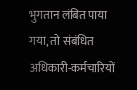भुगतान लंबित पाया गया, तो संबंधित अधिकारी-कर्मचारियों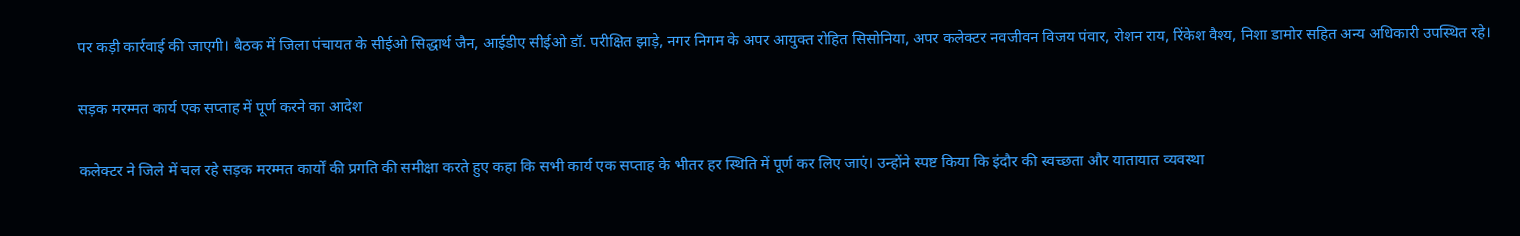पर कड़ी कार्रवाई की जाएगी। बैठक में जिला पंचायत के सीईओ सिद्धार्थ जैन, आईडीए सीईओ डॉ. परीक्षित झाड़े, नगर निगम के अपर आयुक्त रोहित सिसोनिया, अपर कलेक्टर नवजीवन विजय पंवार, रोशन राय, रिंकेश वैश्य, निशा डामोर सहित अन्य अधिकारी उपस्थित रहे।

सड़क मरम्मत कार्य एक सप्ताह में पूर्ण करने का आदेश

कलेक्टर ने जिले में चल रहे सड़क मरम्मत कार्यों की प्रगति की समीक्षा करते हुए कहा कि सभी कार्य एक सप्ताह के भीतर हर स्थिति में पूर्ण कर लिए जाएं। उन्होंने स्पष्ट किया कि इंदौर की स्वच्छता और यातायात व्यवस्था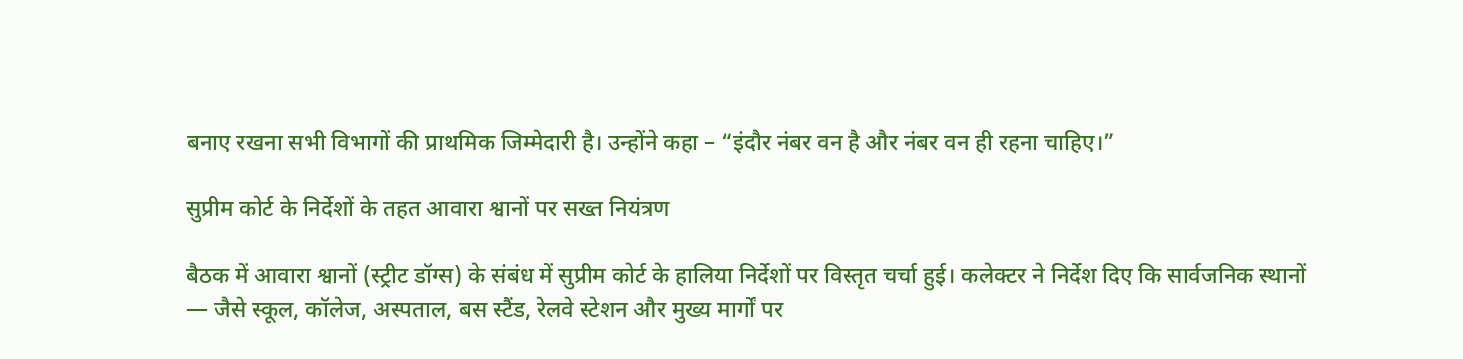बनाए रखना सभी विभागों की प्राथमिक जिम्मेदारी है। उन्होंने कहा – “इंदौर नंबर वन है और नंबर वन ही रहना चाहिए।”

सुप्रीम कोर्ट के निर्देशों के तहत आवारा श्वानों पर सख्त नियंत्रण

बैठक में आवारा श्वानों (स्ट्रीट डॉग्स) के संबंध में सुप्रीम कोर्ट के हालिया निर्देशों पर विस्तृत चर्चा हुई। कलेक्टर ने निर्देश दिए कि सार्वजनिक स्थानों — जैसे स्कूल, कॉलेज, अस्पताल, बस स्टैंड, रेलवे स्टेशन और मुख्य मार्गों पर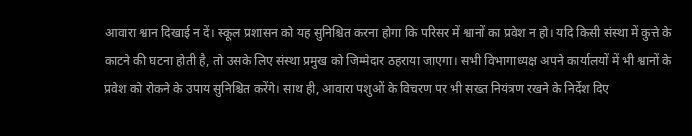आवारा श्वान दिखाई न दें। स्कूल प्रशासन को यह सुनिश्चित करना होगा कि परिसर में श्वानों का प्रवेश न हो। यदि किसी संस्था में कुत्ते के काटने की घटना होती है, तो उसके लिए संस्था प्रमुख को जिम्मेदार ठहराया जाएगा। सभी विभागाध्यक्ष अपने कार्यालयों में भी श्वानों के प्रवेश को रोकने के उपाय सुनिश्चित करेंगे। साथ ही, आवारा पशुओं के विचरण पर भी सख्त नियंत्रण रखने के निर्देश दिए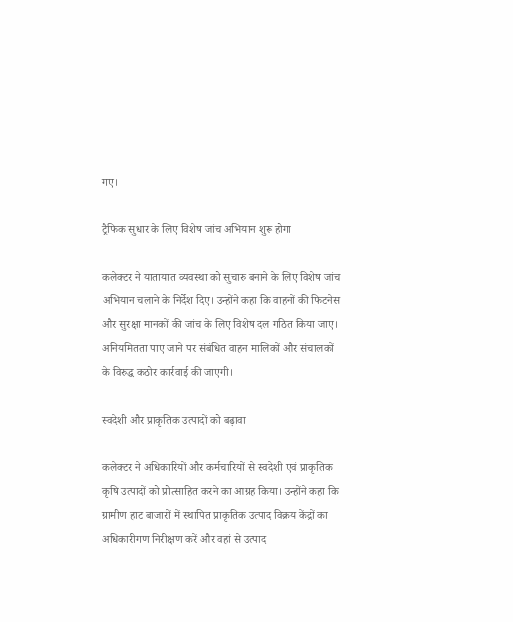गए।

ट्रैफिक सुधार के लिए विशेष जांच अभियान शुरू होगा

कलेक्टर ने यातायात व्यवस्था को सुचारु बनाने के लिए विशेष जांच अभियान चलाने के निर्देश दिए। उन्होंने कहा कि वाहनों की फिटनेस और सुरक्षा मानकों की जांच के लिए विशेष दल गठित किया जाए। अनियमितता पाए जाने पर संबंधित वाहन मालिकों और संचालकों के विरुद्ध कठोर कार्रवाई की जाएगी।

स्वदेशी और प्राकृतिक उत्पादों को बढ़ावा

कलेक्टर ने अधिकारियों और कर्मचारियों से स्वदेशी एवं प्राकृतिक कृषि उत्पादों को प्रोत्साहित करने का आग्रह किया। उन्होंने कहा कि ग्रामीण हाट बाजारों में स्थापित प्राकृतिक उत्पाद विक्रय केंद्रों का अधिकारीगण निरीक्षण करें और वहां से उत्पाद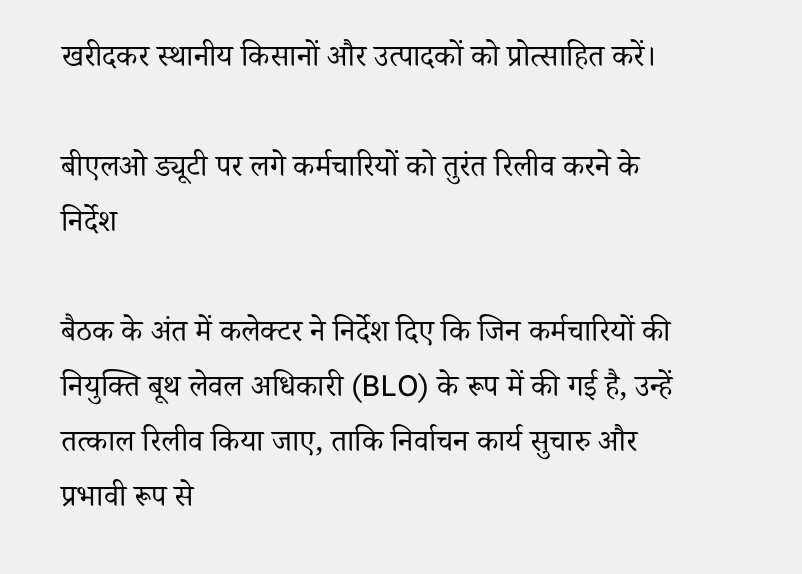खरीदकर स्थानीय किसानों और उत्पादकों को प्रोत्साहित करें।

बीएलओ ड्यूटी पर लगे कर्मचारियों को तुरंत रिलीव करने के निर्देश

बैठक के अंत में कलेक्टर ने निर्देश दिए कि जिन कर्मचारियों की नियुक्ति बूथ लेवल अधिकारी (BLO) के रूप में की गई है, उन्हें तत्काल रिलीव किया जाए, ताकि निर्वाचन कार्य सुचारु और प्रभावी रूप से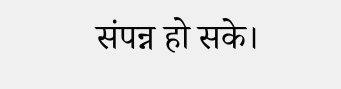संपन्न हो सके।